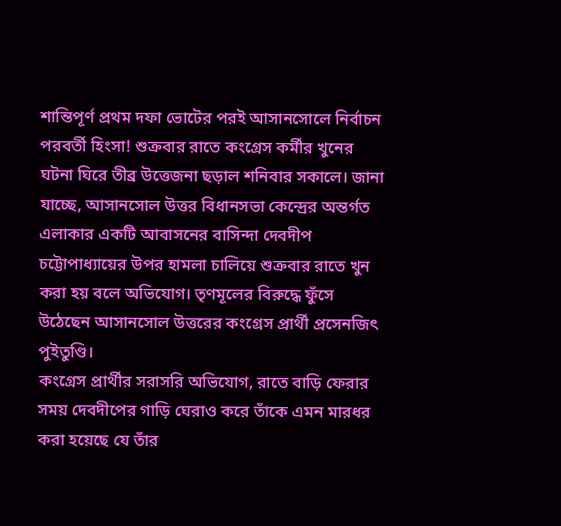শান্তিপূর্ণ প্রথম দফা ভোটের পরই আসানসোলে নির্বাচন পরবর্তী হিংসা! শুক্রবার রাতে কংগ্রেস কর্মীর খুনের ঘটনা ঘিরে তীব্র উত্তেজনা ছড়াল শনিবার সকালে। জানা যাচ্ছে, আসানসোল উত্তর বিধানসভা কেন্দ্রের অন্তর্গত এলাকার একটি আবাসনের বাসিন্দা দেবদীপ চট্টোপাধ্যায়ের উপর হামলা চালিয়ে শুক্রবার রাতে খুন করা হয় বলে অভিযোগ। তৃণমূলের বিরুদ্ধে ফুঁসে উঠেছেন আসানসোল উত্তরের কংগ্রেস প্রার্থী প্রসেনজিৎ পুইতুণ্ডি।
কংগ্রেস প্রার্থীর সরাসরি অভিযোগ, রাতে বাড়ি ফেরার সময় দেবদীপের গাড়ি ঘেরাও করে তাঁকে এমন মারধর করা হয়েছে যে তাঁর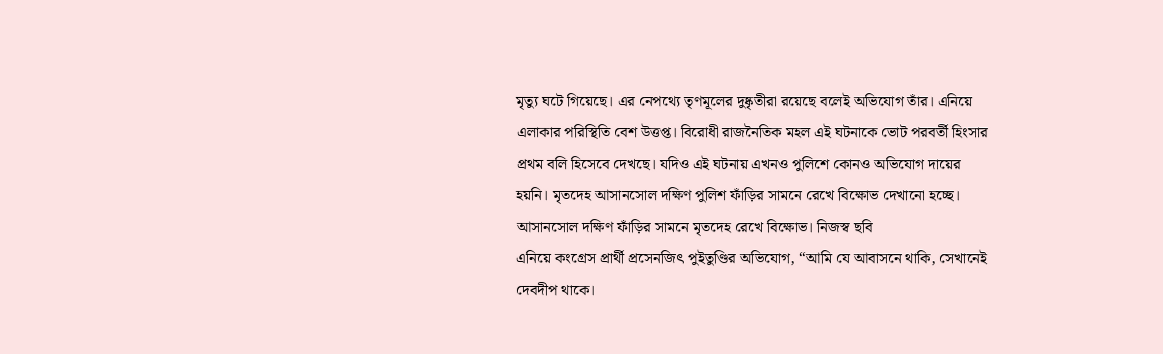মৃত্যু ঘটে গিয়েছে। এর নেপথ্যে তৃণমূলের দুষ্কৃতীরা রয়েছে বলেই অভিযোগ তাঁর। এনিয়ে এলাকার পরিস্থিতি বেশ উত্তপ্ত। বিরোধী রাজনৈতিক মহল এই ঘটনাকে ভোট পরবর্তী হিংসার প্রথম বলি হিসেবে দেখছে। যদিও এই ঘটনায় এখনও পুলিশে কোনও অভিযোগ দায়ের হয়নি। মৃতদেহ আসানসোল দক্ষিণ পুলিশ ফাঁড়ির সামনে রেখে বিক্ষোভ দেখানো হচ্ছে।
আসানসোল দক্ষিণ ফাঁড়ির সামনে মৃতদেহ রেখে বিক্ষোভ। নিজস্ব ছবি
এনিয়ে কংগ্রেস প্রার্থী প্রসেনজিৎ পুইতুণ্ডির অভিযোগ, ‘‘আমি যে আবাসনে থাকি, সেখানেই দেবদীপ থাকে।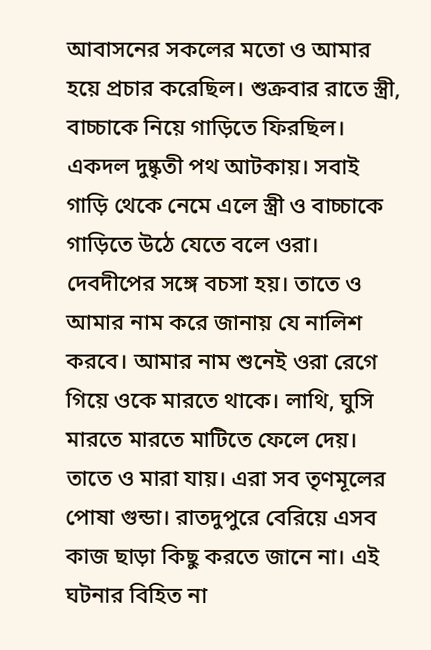আবাসনের সকলের মতো ও আমার হয়ে প্রচার করেছিল। শুক্রবার রাতে স্ত্রী, বাচ্চাকে নিয়ে গাড়িতে ফিরছিল। একদল দুষ্কৃতী পথ আটকায়। সবাই গাড়ি থেকে নেমে এলে স্ত্রী ও বাচ্চাকে গাড়িতে উঠে যেতে বলে ওরা। দেবদীপের সঙ্গে বচসা হয়। তাতে ও আমার নাম করে জানায় যে নালিশ করবে। আমার নাম শুনেই ওরা রেগে গিয়ে ওকে মারতে থাকে। লাথি, ঘুসি মারতে মারতে মাটিতে ফেলে দেয়। তাতে ও মারা যায়। এরা সব তৃণমূলের পোষা গুন্ডা। রাতদুপুরে বেরিয়ে এসব কাজ ছাড়া কিছু করতে জানে না। এই ঘটনার বিহিত না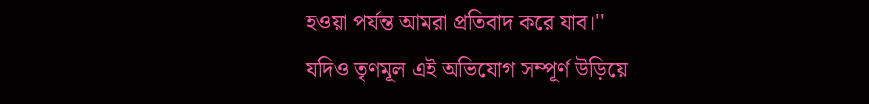হওয়া পর্যন্ত আমরা প্রতিবাদ করে যাব।''
যদিও তৃণমূল এই অভিযোগ সম্পূর্ণ উড়িয়ে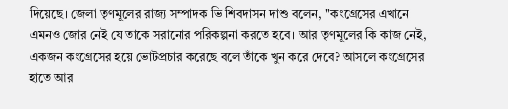দিয়েছে। জেলা তৃণমূলের রাজ্য সম্পাদক ভি শিবদাসন দাশু বলেন, ''কংগ্রেসের এখানে এমনও জোর নেই যে তাকে সরানোর পরিকল্পনা করতে হবে। আর তৃণমূলের কি কাজ নেই, একজন কংগ্রেসের হয়ে ভোটপ্রচার করেছে বলে তাঁকে খুন করে দেবে? আসলে কংগ্রেসের হাতে আর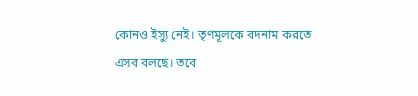কোনও ইস্যু নেই। তৃণমূলকে বদনাম করতে এসব বলছে। তবে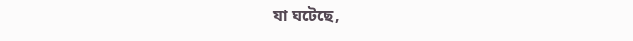যা ঘটেছে,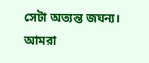সেটা অত্যন্ত জঘন্য। আমরা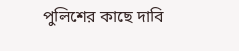পুলিশের কাছে দাবি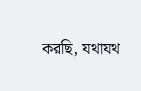করছি, যথাযথ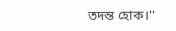তদন্ত হোক।''